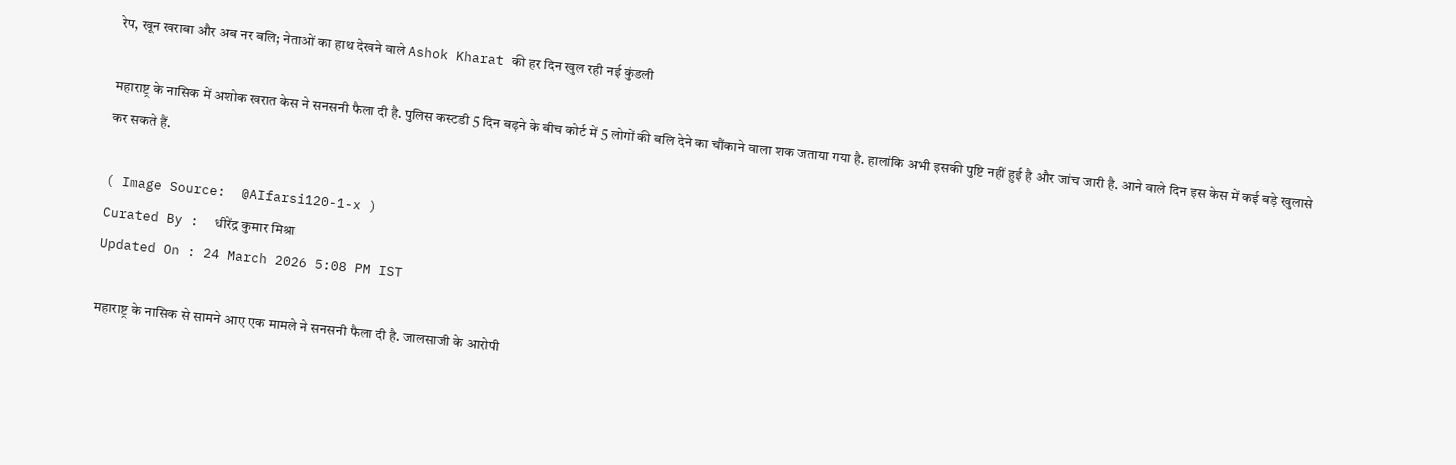रेप, खून खराबा और अब नर बलि; नेताओं का हाथ देखने वाले Ashok Kharat की हर दिन खुल रही नई कुंडली

महाराष्ट्र के नासिक में अशोक खरात केस ने सनसनी फैला दी है. पुलिस कस्टडी 5 दिन बढ़ने के बीच कोर्ट में 5 लोगों की बलि देने का चौंकाने वाला शक जताया गया है. हालांकि अभी इसकी पुष्टि नहीं हुई है और जांच जारी है. आने वाले दिन इस केस में कई बड़े खुलासे कर सकते हैं.

( Image Source:  @AIfarsi120-1-x )
Curated By :  धीरेंद्र कुमार मिश्रा
Updated On : 24 March 2026 5:08 PM IST

महाराष्ट्र के नासिक से सामने आए एक मामले ने सनसनी फैला दी है. जालसाजी के आरोपी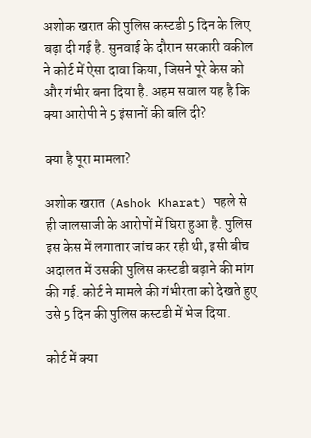अशोक खरात की पुलिस कस्टडी 5 दिन के लिए बढ़ा दी गई है. सुनवाई के दौरान सरकारी वकील ने कोर्ट में ऐसा दावा किया, जिसने पूरे केस को और गंभीर बना दिया है. अहम सवाल यह है कि क्या आरोपी ने 5 इंसानों की बलि दी?

क्या है पूरा मामला?

अशोक खरात (Ashok Kharat) पहले से ही जालसाजी के आरोपों में घिरा हुआ है. पुलिस इस केस में लगातार जांच कर रही थी, इसी बीच अदालत में उसकी पुलिस कस्टडी बढ़ाने की मांग की गई. कोर्ट ने मामले की गंभीरता को देखते हुए उसे 5 दिन की पुलिस कस्टडी में भेज दिया.

कोर्ट में क्या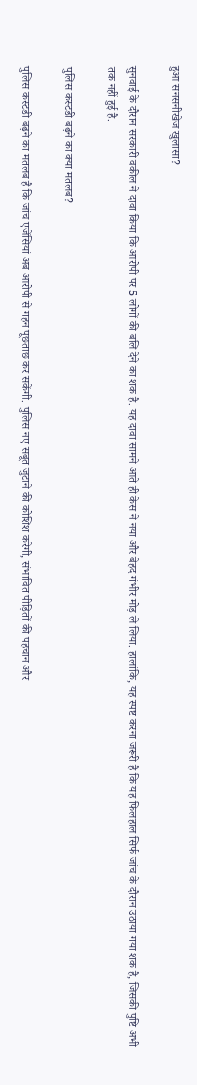हुआ सनसनीखेज खुलासा?

सुनवाई के दौरान सरकारी वकील ने दावा किया कि आरोपी पर 5 लोगों की बलि देने का शक है. यह दावा सामने आते ही केस ने नया और बेहद गंभीर मोड़ ले लिया. हालांकि, यह स्पष्ट करना जरूरी है कि यह फिलहाल सिर्फ जांच के दौरान उठाया गया शक है, जिसकी पुष्टि अभी तक नहीं हुई है.

पुलिस कस्टडी बढ़ने का क्या मतलब?

पुलिस कस्टडी बढ़ने का मतलब है कि जांच एजेंसियां अब आरोपी से गहन पूछताछ कर सकेंगी. पुलिस नए सबूत जुटाने की कोशिश करेगी, संभावित पीड़ितों की पहचान और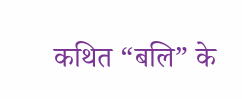कथित “बलि” के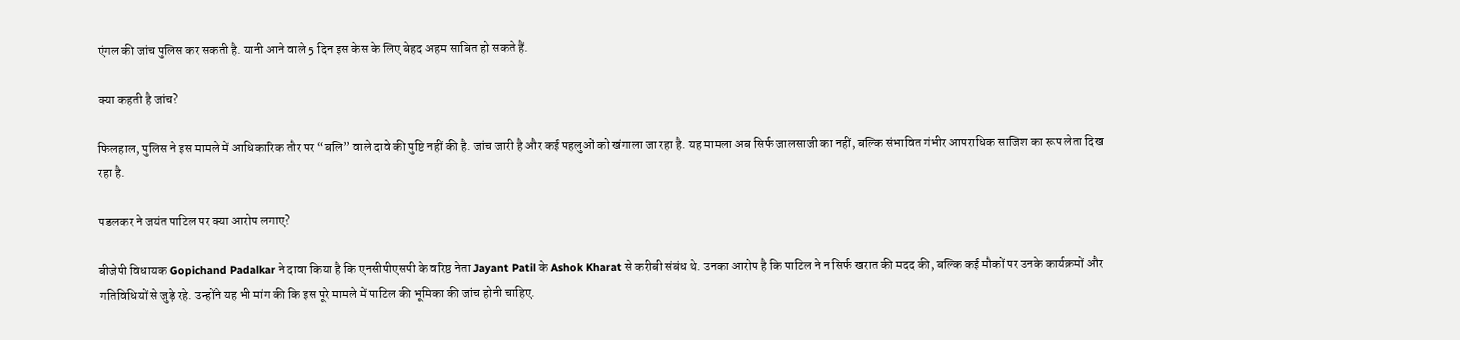एंगल की जांच पुलिस कर सकती है. यानी आने वाले 5 दिन इस केस के लिए बेहद अहम साबित हो सकते हैं.

क्या कहती है जांच?

फिलहाल, पुलिस ने इस मामले में आधिकारिक तौर पर “बलि” वाले दावे की पुष्टि नहीं की है. जांच जारी है और कई पहलुओं को खंगाला जा रहा है. यह मामला अब सिर्फ जालसाजी का नहीं, बल्कि संभावित गंभीर आपराधिक साजिश का रूप लेता दिख रहा है.

पडलकर ने जयंत पाटिल पर क्या आरोप लगाए?

बीजेपी विधायक Gopichand Padalkar ने दावा किया है कि एनसीपीएसपी के वरिष्ठ नेता Jayant Patil के Ashok Kharat से करीबी संबंध थे. उनका आरोप है कि पाटिल ने न सिर्फ खरात की मदद की, बल्कि कई मौकों पर उनके कार्यक्रमों और गतिविधियों से जुड़े रहे. उन्होंने यह भी मांग की कि इस पूरे मामले में पाटिल की भूमिका की जांच होनी चाहिए.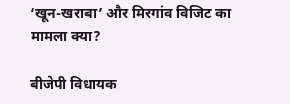‘खून-खराबा’ और मिरगांव विजिट का मामला क्या?

बीजेपी विधायक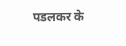पडलकर के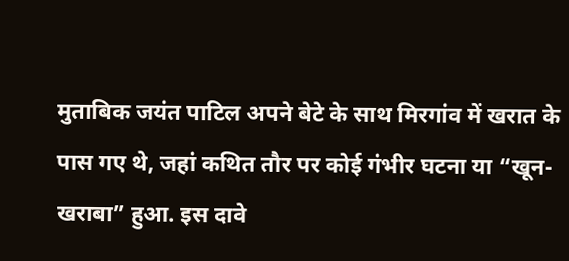मुताबिक जयंत पाटिल अपने बेटे के साथ मिरगांव में खरात के पास गए थे, जहां कथित तौर पर कोई गंभीर घटना या “खून-खराबा” हुआ. इस दावे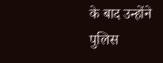के बाद उन्होंने पुलिस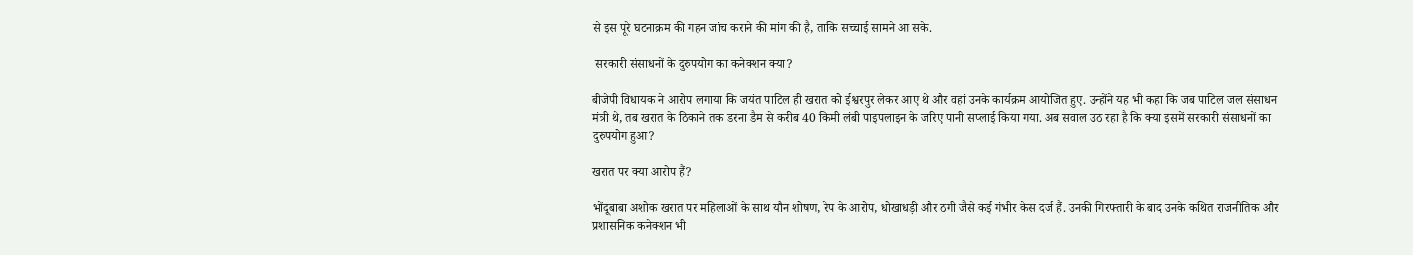से इस पूरे घटनाक्रम की गहन जांच कराने की मांग की है, ताकि सच्चाई सामने आ सके.

 सरकारी संसाधनों के दुरुपयोग का कनेक्शन क्या?

बीजेपी विधायक ने आरोप लगाया कि जयंत पाटिल ही खरात को ईश्वरपुर लेकर आए थे और वहां उनके कार्यक्रम आयोजित हुए. उन्होंने यह भी कहा कि जब पाटिल जल संसाधन मंत्री थे, तब खरात के ठिकाने तक डरना डैम से करीब 40 किमी लंबी पाइपलाइन के जरिए पानी सप्लाई किया गया. अब सवाल उठ रहा है कि क्या इसमें सरकारी संसाधनों का दुरुपयोग हुआ?

खरात पर क्या आरोप हैं?

भोंदूबाबा अशोक खरात पर महिलाओं के साथ यौन शोषण, रेप के आरोप, धोखाधड़ी और ठगी जैसे कई गंभीर केस दर्ज हैं. उनकी गिरफ्तारी के बाद उनके कथित राजनीतिक और प्रशासनिक कनेक्शन भी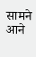सामने आने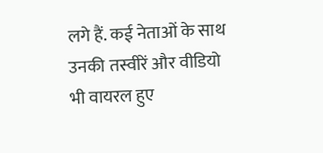लगे हैं. कई नेताओं के साथ उनकी तस्वीरें और वीडियो भी वायरल हुए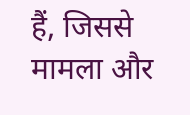हैं, जिससे मामला और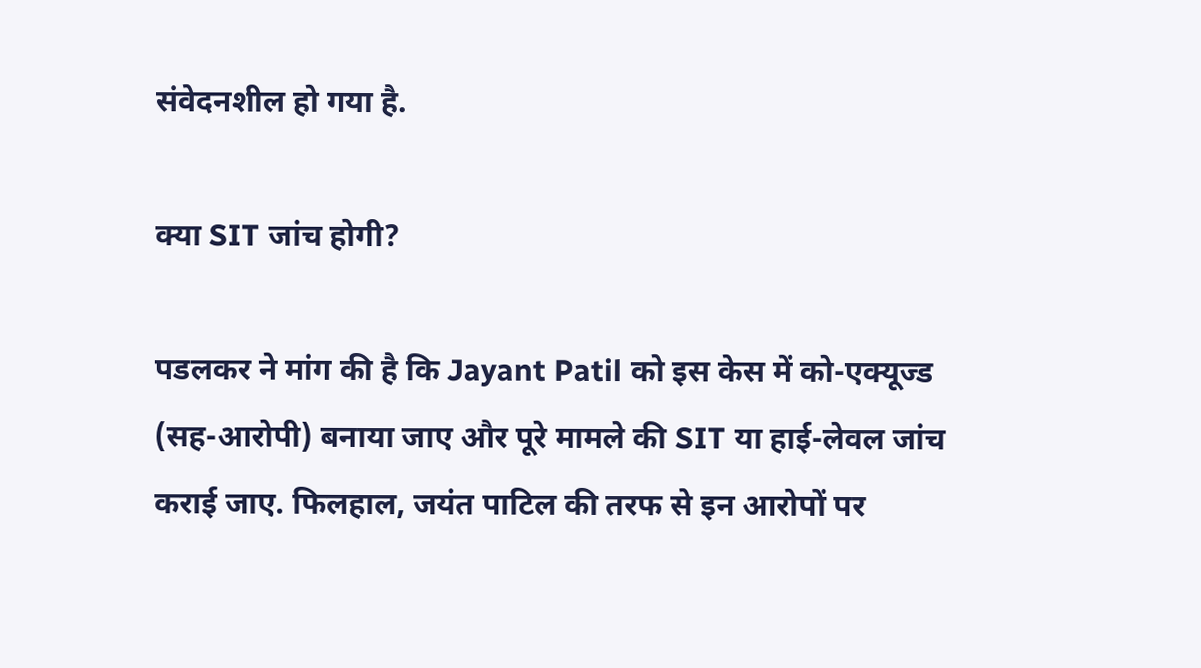संवेदनशील हो गया है.

क्या SIT जांच होगी?

पडलकर ने मांग की है कि Jayant Patil को इस केस में को-एक्यूज्ड (सह-आरोपी) बनाया जाए और पूरे मामले की SIT या हाई-लेवल जांच कराई जाए. फिलहाल, जयंत पाटिल की तरफ से इन आरोपों पर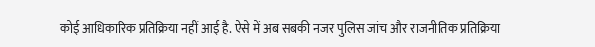कोई आधिकारिक प्रतिक्रिया नहीं आई है. ऐसे में अब सबकी नजर पुलिस जांच और राजनीतिक प्रतिक्रिया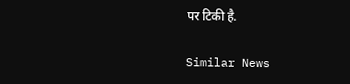पर टिकी है.

Similar News